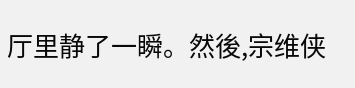厅里静了一瞬。然後,宗维侠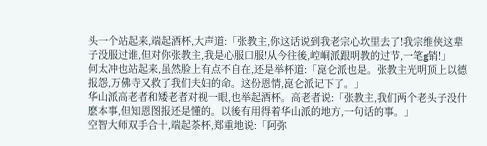头一个站起来,端起酒杯,大声道:「张教主,你这话说到我老宗心坎里去了!我宗维侠这辈子没服过谁,但对你张教主,我是心服口服!从今往後,崆峒派跟明教的过节,一笔g销!」
何太冲也站起来,虽然脸上有点不自在,还是举杯道:「崑仑派也是。张教主光明顶上以德报怨,万佛寺又救了我们夫妇的命。这份恩情,崑仑派记下了。」
华山派高老者和矮老者对视一眼,也举起酒杯。高老者说:「张教主,我们两个老头子没什麽本事,但知恩图报还是懂的。以後有用得着华山派的地方,一句话的事。」
空智大师双手合十,端起茶杯,郑重地说:「阿弥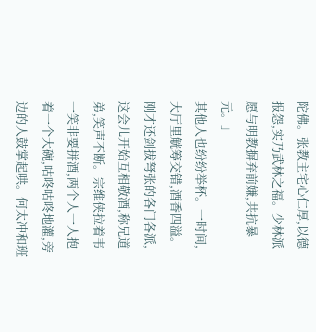陀佛。张教主宅心仁厚,以德报怨,实乃武林之福。少林派愿与明教摒弃前嫌,共抗暴元。」
其他人也纷纷举杯。一时间,大厅里觥筹交错,酒香四溢。刚才还剑拔弩张的各门各派,这会儿开始互相敬酒,称兄道弟,笑声不断。宗维侠拉着韦一笑非要拼酒,两个人一人抱着一个大碗,咕咚咕咚地灌,旁边的人鼓掌起哄。何太冲和班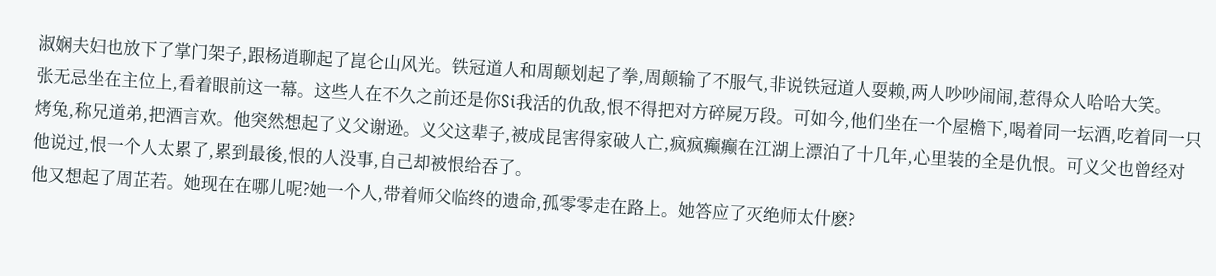淑娴夫妇也放下了掌门架子,跟杨逍聊起了崑仑山风光。铁冠道人和周颠划起了拳,周颠输了不服气,非说铁冠道人耍赖,两人吵吵闹闹,惹得众人哈哈大笑。
张无忌坐在主位上,看着眼前这一幕。这些人在不久之前还是你Si我活的仇敌,恨不得把对方碎屍万段。可如今,他们坐在一个屋檐下,喝着同一坛酒,吃着同一只烤兔,称兄道弟,把酒言欢。他突然想起了义父谢逊。义父这辈子,被成昆害得家破人亡,疯疯癫癫在江湖上漂泊了十几年,心里装的全是仇恨。可义父也曾经对他说过,恨一个人太累了,累到最後,恨的人没事,自己却被恨给吞了。
他又想起了周芷若。她现在在哪儿呢?她一个人,带着师父临终的遗命,孤零零走在路上。她答应了灭绝师太什麽?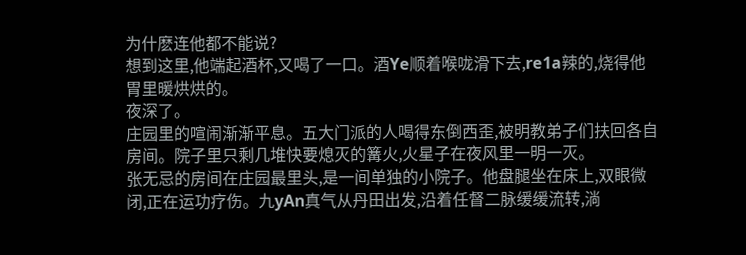为什麽连他都不能说?
想到这里,他端起酒杯,又喝了一口。酒Ye顺着喉咙滑下去,re1a辣的,烧得他胃里暖烘烘的。
夜深了。
庄园里的喧闹渐渐平息。五大门派的人喝得东倒西歪,被明教弟子们扶回各自房间。院子里只剩几堆快要熄灭的篝火,火星子在夜风里一明一灭。
张无忌的房间在庄园最里头,是一间单独的小院子。他盘腿坐在床上,双眼微闭,正在运功疗伤。九yAn真气从丹田出发,沿着任督二脉缓缓流转,淌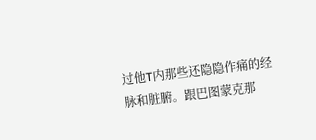过他T内那些还隐隐作痛的经脉和脏腑。跟巴图蒙克那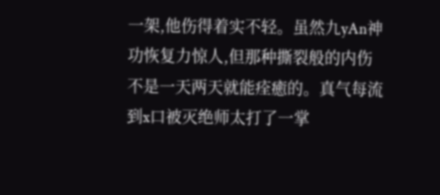一架,他伤得着实不轻。虽然九yAn神功恢复力惊人,但那种撕裂般的内伤不是一天两天就能痊癒的。真气每流到x口被灭绝师太打了一掌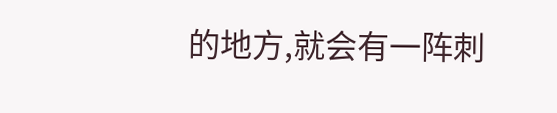的地方,就会有一阵刺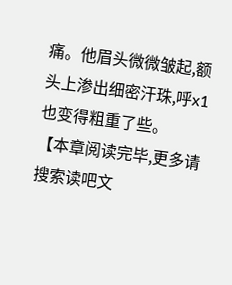痛。他眉头微微皱起,额头上渗出细密汗珠,呼x1也变得粗重了些。
【本章阅读完毕,更多请搜索读吧文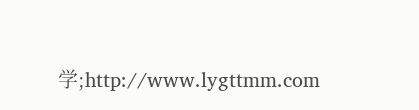学;http://www.lygttmm.com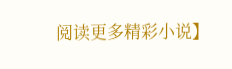阅读更多精彩小说】